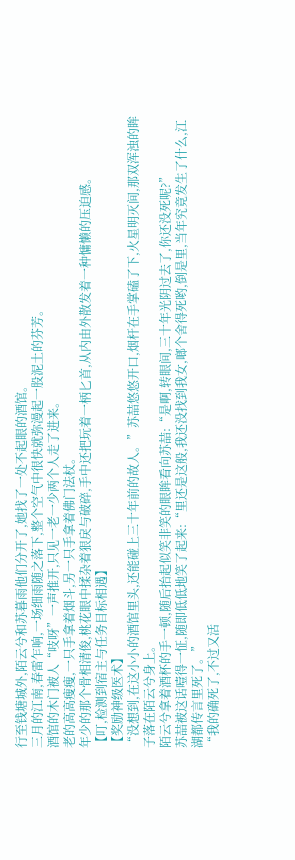行至钱塘城外,陌云兮和苏暮雨他们分开了,她找了一处不起眼的酒馆。
三月的江南,春雷乍响,一场细雨随之落下,整个空气中很快就弥漫起一股泥土的芬芳。
酒馆的木门被人“吱呀”一声推开,只见一老一少两个人走了进来。
老的高高瘦瘦,一只手拿着烟斗,另一只手拿着佛门法杖。
年少的那个骨相清俊,桃花眼中揉杂着狠戾与破碎,手中还把玩着一柄匕首,从内由外散发着一种慵懒的压迫感。
【叮,检测到宿主与任务目标相遇】
【奖励神级医术】
“没想到,在这小小的酒馆里头,还能碰上三十年前的故人。”苏喆悠悠开口,烟杆在手掌磕了下,火星明灭间,那双浑浊的眸子落在陌云兮身上。
陌云兮拿着酒杯的手一顿,随后抬起似笑非笑的眼眸看向苏喆:“是啊,转眼间,三十年光阴过去了,你还没死呢?”
苏喆被这话噎得一怔,随即低低地笑了起来:“里还是这般,我还没找到我女,啷个舍得死哟,倒是里,当年究竟发生了什么,江湖都传言里死了。”
“我的确死了,不过又活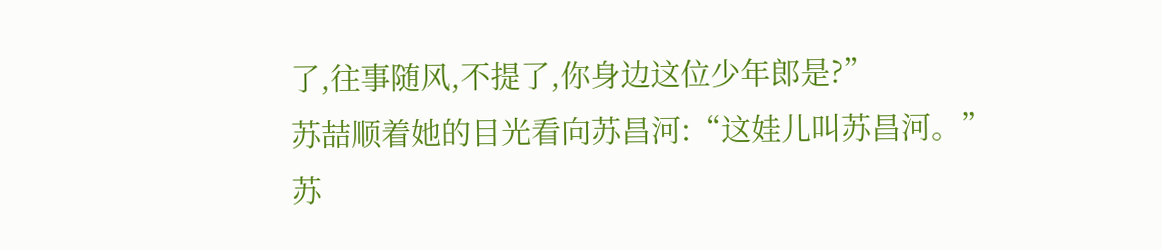了,往事随风,不提了,你身边这位少年郎是?”
苏喆顺着她的目光看向苏昌河:“这娃儿叫苏昌河。”
苏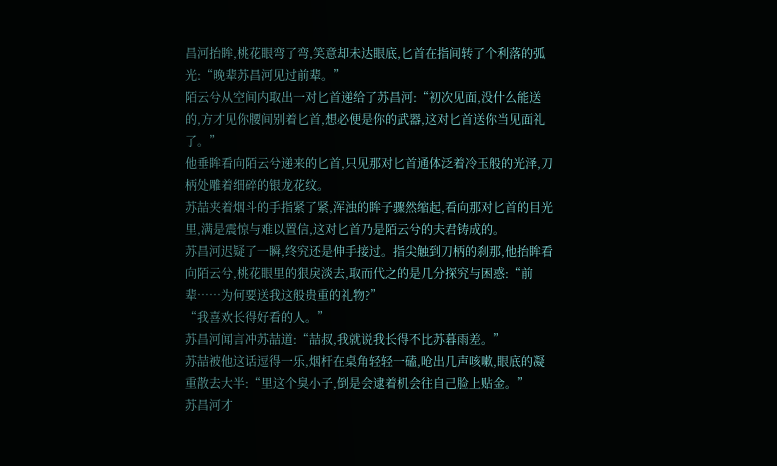昌河抬眸,桃花眼弯了弯,笑意却未达眼底,匕首在指间转了个利落的弧光:“晚辈苏昌河见过前辈。”
陌云兮从空间内取出一对匕首递给了苏昌河:“初次见面,没什么能送的,方才见你腰间别着匕首,想必便是你的武器,这对匕首送你当见面礼了。”
他垂眸看向陌云兮递来的匕首,只见那对匕首通体泛着冷玉般的光泽,刀柄处雕着细碎的银龙花纹。
苏喆夹着烟斗的手指紧了紧,浑浊的眸子骤然缩起,看向那对匕首的目光里,满是震惊与难以置信,这对匕首乃是陌云兮的夫君铸成的。
苏昌河迟疑了一瞬,终究还是伸手接过。指尖触到刀柄的刹那,他抬眸看向陌云兮,桃花眼里的狠戾淡去,取而代之的是几分探究与困惑:“前辈……为何要送我这般贵重的礼物?”
“我喜欢长得好看的人。”
苏昌河闻言冲苏喆道:“喆叔,我就说我长得不比苏暮雨差。”
苏喆被他这话逗得一乐,烟杆在桌角轻轻一磕,呛出几声咳嗽,眼底的凝重散去大半:“里这个臭小子,倒是会逮着机会往自己脸上贴金。”
苏昌河才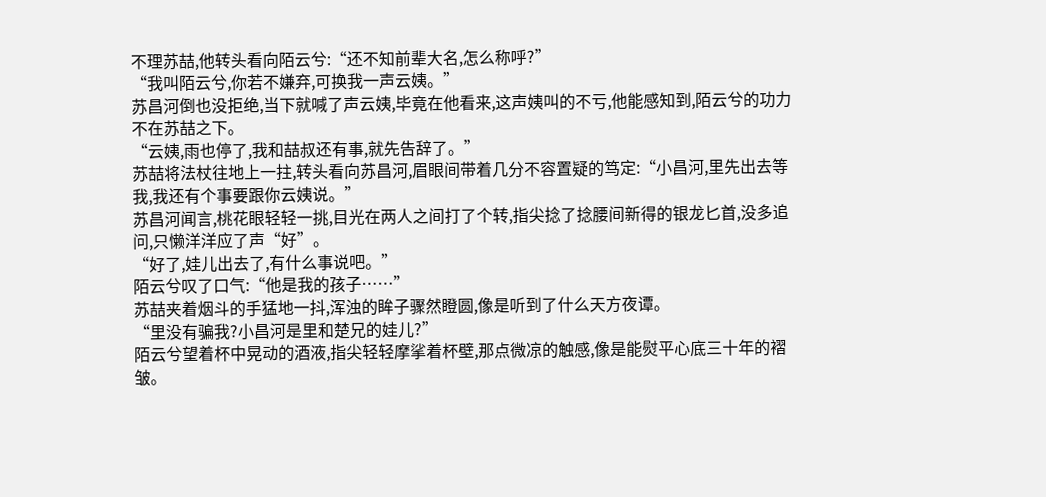不理苏喆,他转头看向陌云兮:“还不知前辈大名,怎么称呼?”
“我叫陌云兮,你若不嫌弃,可换我一声云姨。”
苏昌河倒也没拒绝,当下就喊了声云姨,毕竟在他看来,这声姨叫的不亏,他能感知到,陌云兮的功力不在苏喆之下。
“云姨,雨也停了,我和喆叔还有事,就先告辞了。”
苏喆将法杖往地上一拄,转头看向苏昌河,眉眼间带着几分不容置疑的笃定:“小昌河,里先出去等我,我还有个事要跟你云姨说。”
苏昌河闻言,桃花眼轻轻一挑,目光在两人之间打了个转,指尖捻了捻腰间新得的银龙匕首,没多追问,只懒洋洋应了声“好”。
“好了,娃儿出去了,有什么事说吧。”
陌云兮叹了口气:“他是我的孩子……”
苏喆夹着烟斗的手猛地一抖,浑浊的眸子骤然瞪圆,像是听到了什么天方夜谭。
“里没有骗我?小昌河是里和楚兄的娃儿?”
陌云兮望着杯中晃动的酒液,指尖轻轻摩挲着杯壁,那点微凉的触感,像是能熨平心底三十年的褶皱。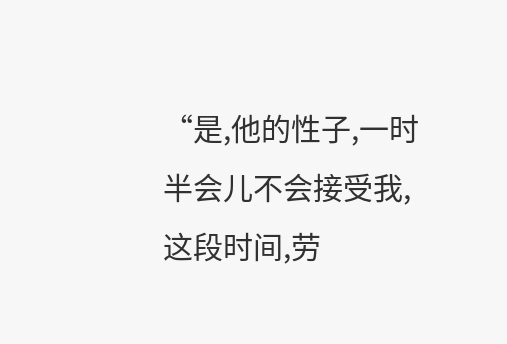“是,他的性子,一时半会儿不会接受我,这段时间,劳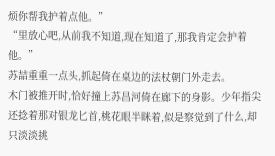烦你帮我护着点他。”
“里放心吧,从前我不知道,现在知道了,那我肯定会护着他。”
苏喆重重一点头,抓起倚在桌边的法杖朝门外走去。
木门被推开时,恰好撞上苏昌河倚在廊下的身影。少年指尖还捻着那对银龙匕首,桃花眼半眯着,似是察觉到了什么,却只淡淡挑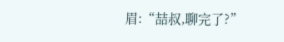眉:“喆叔,聊完了?”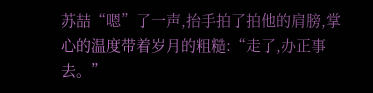苏喆“嗯”了一声,抬手拍了拍他的肩膀,掌心的温度带着岁月的粗糙:“走了,办正事去。”